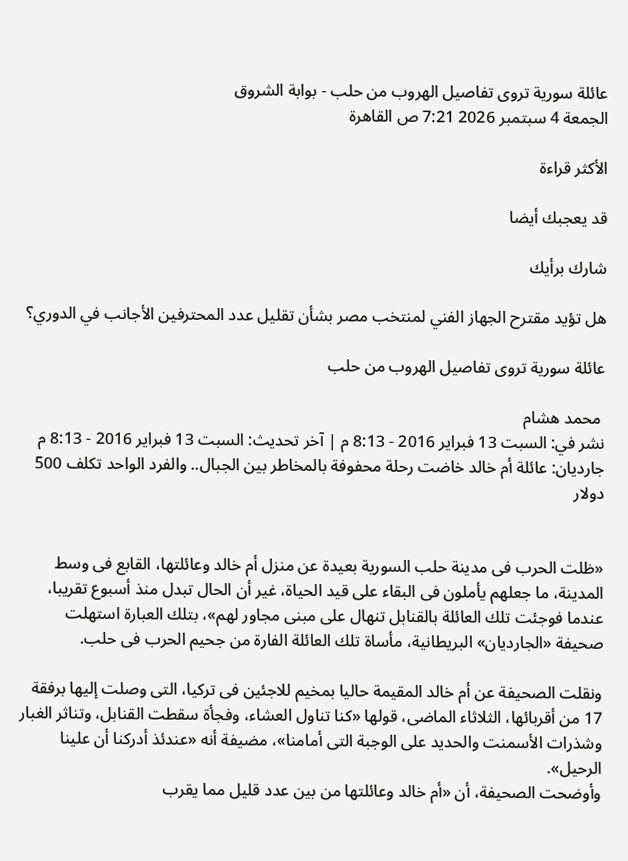عائلة سورية تروى تفاصيل الهروب من حلب - بوابة الشروق
الجمعة 4 سبتمبر 2026 7:21 ص القاهرة

الأكثر قراءة

قد يعجبك أيضا

شارك برأيك

هل تؤيد مقترح الجهاز الفني لمنتخب مصر بشأن تقليل عدد المحترفين الأجانب في الدوري؟

عائلة سورية تروى تفاصيل الهروب من حلب

 محمد هشام
نشر في: السبت 13 فبراير 2016 - 8:13 م | آخر تحديث: السبت 13 فبراير 2016 - 8:13 م
جارديان: عائلة أم خالد خاضت رحلة محفوفة بالمخاطر بين الجبال.. والفرد الواحد تكلف 500 دولار


«ظلت الحرب فى مدينة حلب السورية بعيدة عن منزل أم خالد وعائلتها، القابع فى وسط المدينة، ما جعلهم يأملون فى البقاء على قيد الحياة، غير أن الحال تبدل منذ أسبوع تقريبا، عندما فوجئت تلك العائلة بالقنابل تنهال على مبنى مجاور لهم»، بتلك العبارة استهلت صحيفة «الجارديان» البريطانية، مأساة تلك العائلة الفارة من جحيم الحرب فى حلب.

ونقلت الصحيفة عن أم خالد المقيمة حاليا بمخيم للاجئين فى تركيا، التى وصلت إليها برفقة 17 من أقربائها، الثلاثاء الماضى، قولها «كنا تناول العشاء، وفجأة سقطت القنابل، وتناثر الغبار وشذرات الأسمنت والحديد على الوجبة التى أمامنا»، مضيفة أنه «عندئذ أدركنا أن علينا الرحيل».
وأوضحت الصحيفة، أن «أم خالد وعائلتها من بين عدد قليل مما يقرب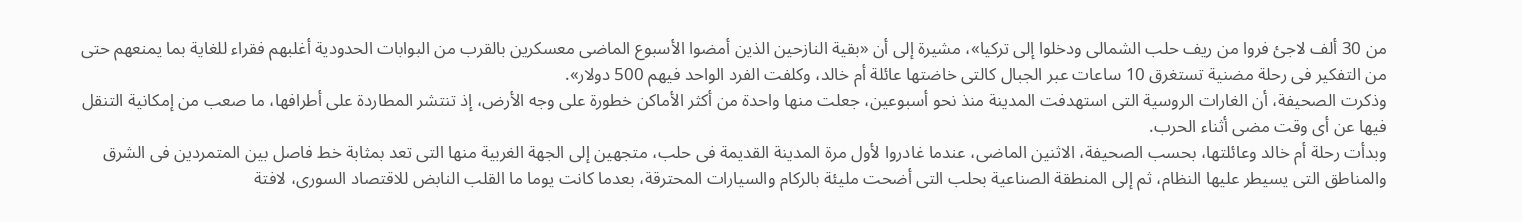من 30 ألف لاجئ فروا من ريف حلب الشمالى ودخلوا إلى تركيا»، مشيرة إلى أن «بقية النازحين الذين أمضوا الأسبوع الماضى معسكرين بالقرب من البوابات الحدودية أغلبهم فقراء للغاية بما يمنعهم حتى من التفكير فى رحلة مضنية تستغرق 10 ساعات عبر الجبال كالتى خاضتها عائلة أم خالد، وكلفت الفرد الواحد فيهم 500 دولار».
وذكرت الصحيفة، أن الغارات الروسية التى استهدفت المدينة منذ نحو أسبوعين، جعلت منها واحدة من أكثر الأماكن خطورة على وجه الأرض، إذ تنتشر المطاردة على أطرافها، ما صعب من إمكانية التنقل فيها عن أى وقت مضى أثناء الحرب.
وبدأت رحلة أم خالد وعائلتها، بحسب الصحيفة، الاثنين الماضى، عندما غادروا لأول مرة المدينة القديمة فى حلب، متجهين إلى الجهة الغربية منها التى تعد بمثابة خط فاصل بين المتمردين فى الشرق والمناطق التى يسيطر عليها النظام، ثم إلى المنطقة الصناعية بحلب التى أضحت مليئة بالركام والسيارات المحترقة، بعدما كانت يوما ما القلب النابض للاقتصاد السورى، لافتة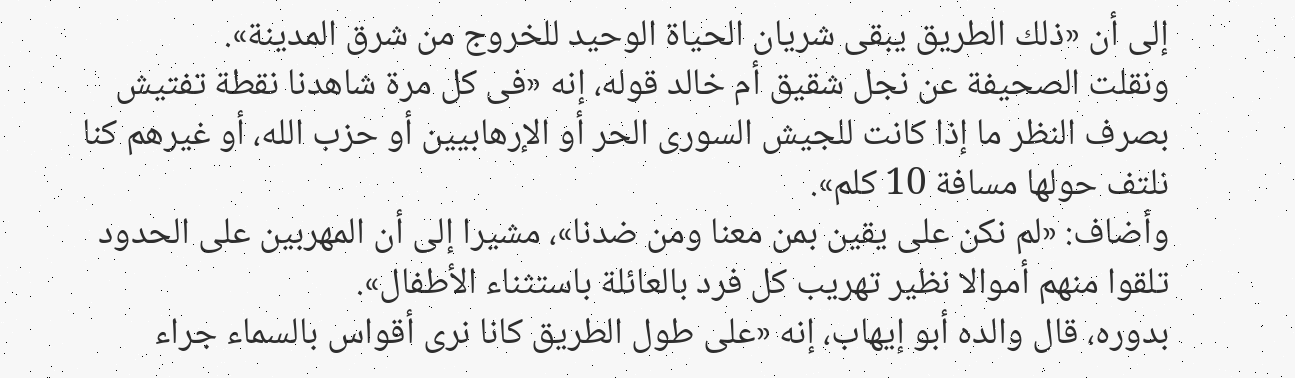إلى أن «ذلك الطريق يبقى شريان الحياة الوحيد للخروج من شرق المدينة».
ونقلت الصحيفة عن نجل شقيق أم خالد قوله، إنه «فى كل مرة شاهدنا نقطة تفتيش بصرف النظر ما إذا كانت للجيش السورى الحر أو الإرهابيين أو حزب الله، أو غيرهم كنا نلتف حولها مسافة 10 كلم».
وأضاف: «لم نكن على يقين بمن معنا ومن ضدنا»، مشيرا إلى أن المهربين على الحدود تلقوا منهم أموالا نظير تهريب كل فرد بالعائلة باستثناء الأطفال».
بدوره، قال والده أبو إيهاب، إنه «على طول الطريق كانا نرى أقواس بالسماء جراء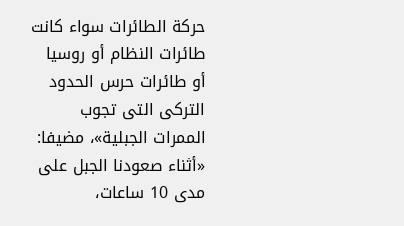حركة الطائرات سواء كانت طائرات النظام أو روسيا أو طائرات حرس الحدود التركى التى تجوب الممرات الجبلية»، مضيفا: «أثناء صعودنا الجبل على مدى 10 ساعات،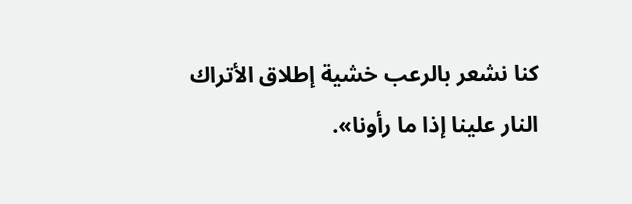كنا نشعر بالرعب خشية إطلاق الأتراك النار علينا إذا ما رأونا».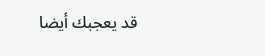قد يعجبك أيضا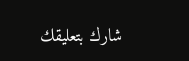شارك بتعليقك